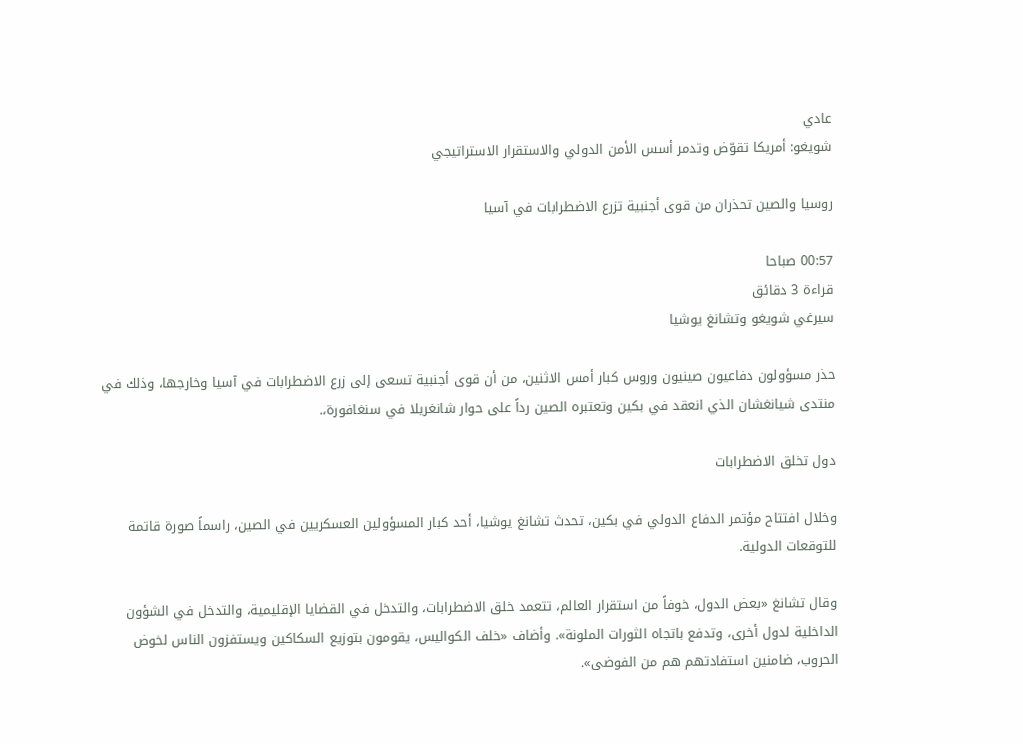عادي
شويغو: أمريكا تقوّض وتدمر أسس الأمن الدولي والاستقرار الاستراتيجي

روسيا والصين تحذران من قوى أجنبية تزرع الاضطرابات في آسيا

00:57 صباحا
قراءة 3 دقائق
سيرغي شويغو وتشانغ يوشيا

حذر مسؤولون دفاعيون صينيون وروس كبار أمس الاثنين، من أن قوى أجنبية تسعى إلى زرع الاضطرابات في آسيا وخارجها، وذلك في منتدى شيانغشان الذي انعقد في بكين وتعتبره الصين رداً على حوار شانغريلا في سنغافورة،.

دول تخلق الاضطرابات

وخلال افتتاح مؤتمر الدفاع الدولي في بكين، تحدث تشانغ يوشيا، أحد كبار المسؤولين العسكريين في الصين، راسماً صورة قاتمة للتوقعات الدولية.

وقال تشانغ «بعض الدول، خوفاً من استقرار العالم، تتعمد خلق الاضطرابات، والتدخل في القضايا الإقليمية، والتدخل في الشؤون الداخلية لدول أخرى، وتدفع باتجاه الثورات الملونة». وأضاف «خلف الكواليس، يقومون بتوزيع السكاكين ويستفزون الناس لخوض الحروب، ضامنين استفادتهم هم من الفوضى».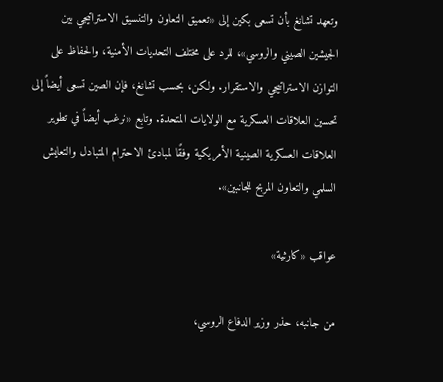وتعهد تشانغ بأن تسعى بكين إلى «تعميق التعاون والتنسيق الاستراتيجي بين الجيشين الصيني والروسي»، للرد على مختلف التحديات الأمنية، والحفاظ على التوازن الاستراتيجي والاستقرار. ولكن، بحسب تشانغ، فإن الصين تسعى أيضاً إلى تحسين العلاقات العسكرية مع الولايات المتحدة. وتابع «نرغب أيضاً في تطوير العلاقات العسكرية الصينية الأمريكية وفقًا لمبادئ الاحترام المتبادل والتعايش السلمي والتعاون المربح للجانبين».

عواقب «كارثية»

من جانبه، حذر وزير الدفاع الروسي،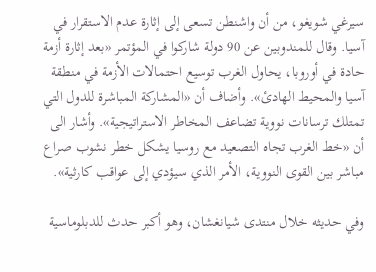سيرغي شويغو، من أن واشنطن تسعى إلى إثارة عدم الاستقرار في آسيا. وقال للمندوبين عن 90 دولة شاركوا في المؤتمر «بعد إثارة أزمة حادة في أوروبا، يحاول الغرب توسيع احتمالات الأزمة في منطقة آسيا والمحيط الهادئ». وأضاف أن «المشاركة المباشرة للدول التي تمتلك ترسانات نووية تضاعف المخاطر الاستراتيجية». وأشار الى أن «خط الغرب تجاه التصعيد مع روسيا يشكل خطر نشوب صراع مباشر بين القوى النووية، الأمر الذي سيؤدي إلى عواقب كارثية».

وفي حديثه خلال منتدى شيانغشان، وهو أكبر حدث للدبلوماسية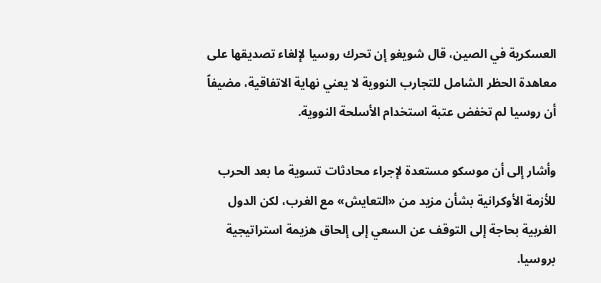العسكرية في الصين، قال شويغو إن تحرك روسيا لإلغاء تصديقها على معاهدة الحظر الشامل للتجارب النووية لا يعني نهاية الاتفاقية، مضيفاً أن روسيا لم تخفض عتبة استخدام الأسلحة النووية.

وأشار إلى أن موسكو مستعدة لإجراء محادثات تسوية ما بعد الحرب للأزمة الأوكرانية بشأن مزيد من «التعايش» مع الغرب، لكن الدول الغربية بحاجة إلى التوقف عن السعي إلى إلحاق هزيمة استراتيجية بروسيا.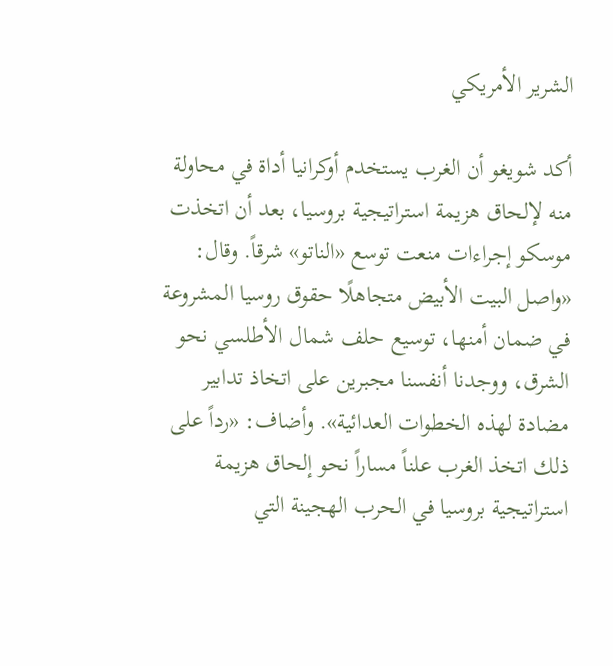الشرير الأمريكي

أكد شويغو أن الغرب يستخدم أوكرانيا أداة في محاولة منه لإلحاق هزيمة استراتيجية بروسيا، بعد أن اتخذت موسكو إجراءات منعت توسع «الناتو» شرقاً. وقال: «واصل البيت الأبيض متجاهلًا حقوق روسيا المشروعة في ضمان أمنها، توسيع حلف شمال الأطلسي نحو الشرق، ووجدنا أنفسنا مجبرين على اتخاذ تدابير مضادة لهذه الخطوات العدائية». وأضاف: «رداً على ذلك اتخذ الغرب علناً مساراً نحو إلحاق هزيمة استراتيجية بروسيا في الحرب الهجينة التي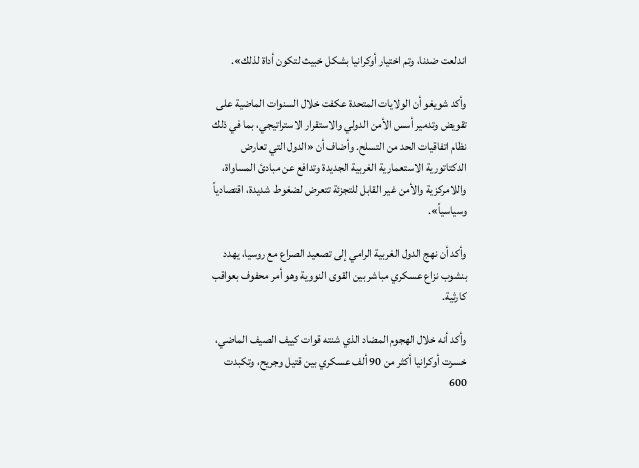اندلعت ضدنا، وتم اختيار أوكرانيا بشكل خبيث لتكون أداة لذلك».

وأكد شويغو أن الولايات المتحدة عكفت خلال السنوات الماضية على تقويض وتدمير أسس الأمن الدولي والاستقرار الاستراتيجي، بما في ذلك نظام اتفاقيات الحد من التسلح. وأضاف أن «الدول التي تعارض الدكتاتورية الاستعمارية الغربية الجديدة وتدافع عن مبادئ المساواة، واللامركزية والأمن غير القابل للتجزئة تتعرض لضغوط شديدة، اقتصادياً وسياسياً».

وأكد أن نهج الدول الغربية الرامي إلى تصعيد الصراع مع روسيا، يهدد بنشوب نزاع عسكري مباشر بين القوى النووية وهو أمر محفوف بعواقب كارثية.

وأكد أنه خلال الهجوم المضاد الذي شنته قوات كييف الصيف الماضي، خسرت أوكرانيا أكثر من 90 ألف عسكري بين قتيل وجريح، وتكبدت 600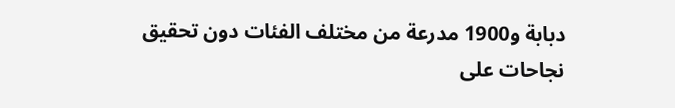دبابة و1900 مدرعة من مختلف الفئات دون تحقيق نجاحات على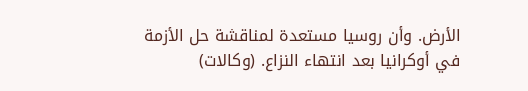الأرض. وأن روسيا مستعدة لمناقشة حل الأزمة في أوكرانيا بعد انتهاء النزاع. (وكالات)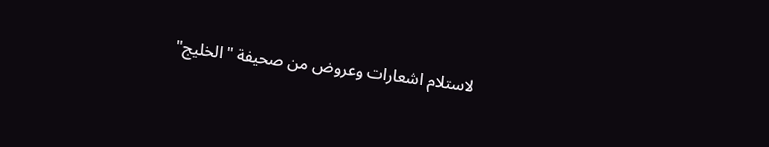لاستلام اشعارات وعروض من صحيفة "الخليج"